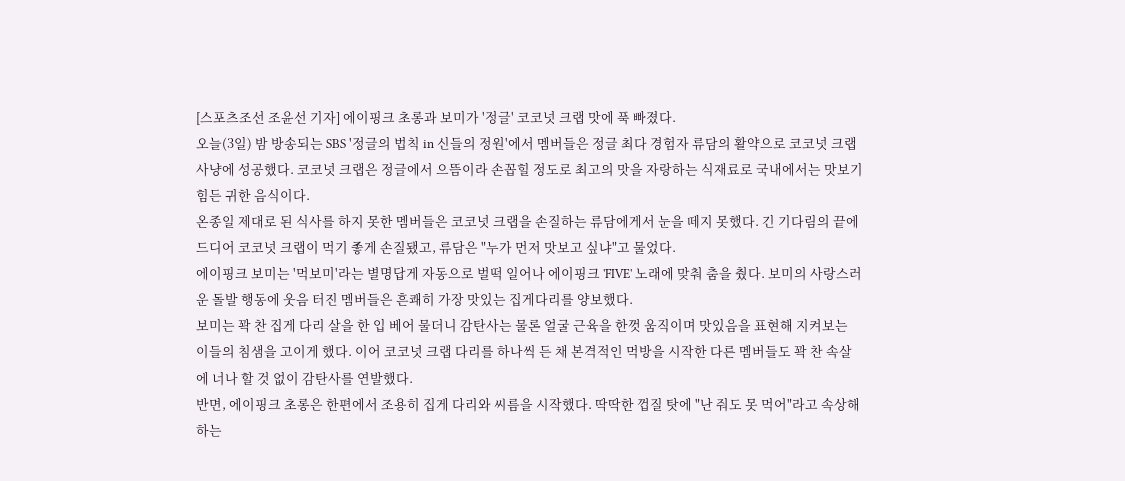[스포츠조선 조윤선 기자] 에이핑크 초롱과 보미가 '정글' 코코넛 크랩 맛에 푹 빠졌다.
오늘(3일) 밤 방송되는 SBS '정글의 법칙 in 신들의 정원'에서 멤버들은 정글 최다 경험자 류담의 활약으로 코코넛 크랩 사냥에 성공했다. 코코넛 크랩은 정글에서 으뜸이라 손꼽힐 정도로 최고의 맛을 자랑하는 식재료로 국내에서는 맛보기 힘든 귀한 음식이다.
온종일 제대로 된 식사를 하지 못한 멤버들은 코코넛 크랩을 손질하는 류담에게서 눈을 떼지 못했다. 긴 기다림의 끝에 드디어 코코넛 크랩이 먹기 좋게 손질됐고, 류담은 "누가 먼저 맛보고 싶냐"고 물었다.
에이핑크 보미는 '먹보미'라는 별명답게 자동으로 벌떡 일어나 에이핑크 'FIVE' 노래에 맞춰 춤을 췄다. 보미의 사랑스러운 돌발 행동에 웃음 터진 멤버들은 흔쾌히 가장 맛있는 집게다리를 양보했다.
보미는 꽉 찬 집게 다리 살을 한 입 베어 물더니 감탄사는 물론 얼굴 근육을 한껏 움직이며 맛있음을 표현해 지켜보는 이들의 침샘을 고이게 했다. 이어 코코넛 크랩 다리를 하나씩 든 채 본격적인 먹방을 시작한 다른 멤버들도 꽉 찬 속살에 너나 할 것 없이 감탄사를 연발했다.
반면, 에이핑크 초롱은 한편에서 조용히 집게 다리와 씨름을 시작했다. 딱딱한 껍질 탓에 "난 줘도 못 먹어"라고 속상해하는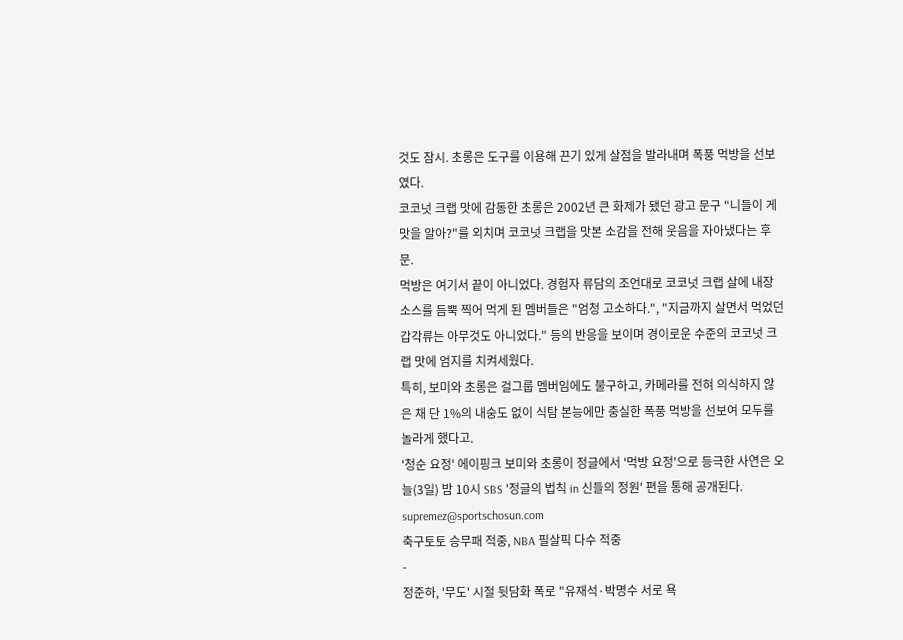것도 잠시. 초롱은 도구를 이용해 끈기 있게 살점을 발라내며 폭풍 먹방을 선보였다.
코코넛 크랩 맛에 감동한 초롱은 2002년 큰 화제가 됐던 광고 문구 "니들이 게 맛을 알아?"를 외치며 코코넛 크랩을 맛본 소감을 전해 웃음을 자아냈다는 후문.
먹방은 여기서 끝이 아니었다. 경험자 류담의 조언대로 코코넛 크랩 살에 내장 소스를 듬뿍 찍어 먹게 된 멤버들은 "엄청 고소하다.", "지금까지 살면서 먹었던 갑각류는 아무것도 아니었다." 등의 반응을 보이며 경이로운 수준의 코코넛 크랩 맛에 엄지를 치켜세웠다.
특히, 보미와 초롱은 걸그룹 멤버임에도 불구하고, 카메라를 전혀 의식하지 않은 채 단 1%의 내숭도 없이 식탐 본능에만 충실한 폭풍 먹방을 선보여 모두를 놀라게 했다고.
'청순 요정' 에이핑크 보미와 초롱이 정글에서 '먹방 요정'으로 등극한 사연은 오늘(3일) 밤 10시 SBS '정글의 법칙 in 신들의 정원' 편을 통해 공개된다.
supremez@sportschosun.com
축구토토 승무패 적중, NBA 필살픽 다수 적중
-
정준하, '무도' 시절 뒷담화 폭로 "유재석·박명수 서로 욕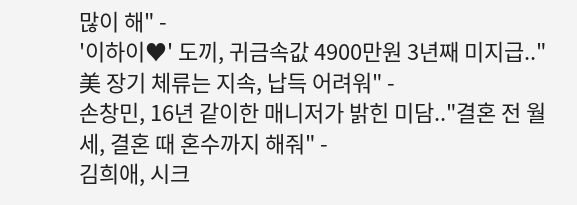많이 해" -
'이하이♥' 도끼, 귀금속값 4900만원 3년째 미지급.."美 장기 체류는 지속, 납득 어려워" -
손창민, 16년 같이한 매니저가 밝힌 미담.."결혼 전 월세, 결혼 때 혼수까지 해줘" -
김희애, 시크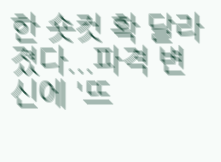한 숏컷 확 달라졌다...파격 변신에 '뜨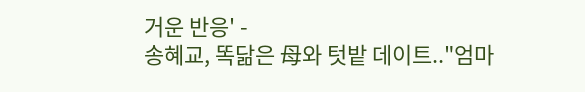거운 반응' -
송혜교, 똑닮은 母와 텃밭 데이트.."엄마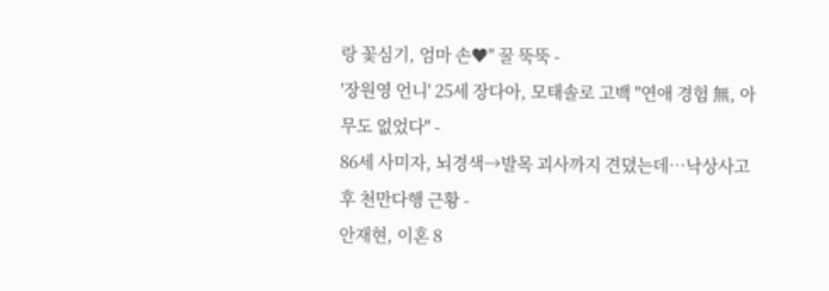랑 꽃심기, 엄마 손♥" 꿀 뚝뚝 -
'장원영 언니' 25세 장다아, 모태솔로 고백 "연애 경험 無, 아무도 없었다" -
86세 사미자, 뇌경색→발목 괴사까지 견뎠는데…낙상사고 후 천만다행 근황 -
안재현, 이혼 8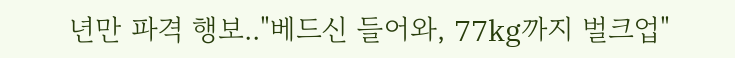년만 파격 행보.."베드신 들어와, 77kg까지 벌크업"